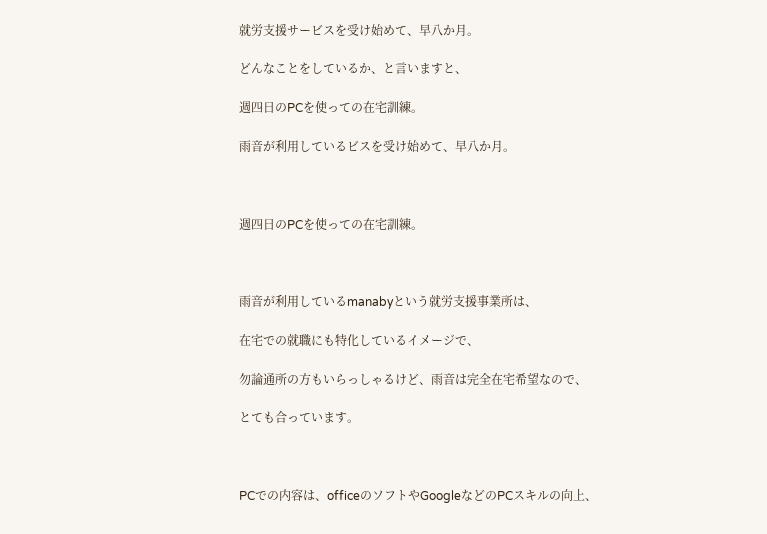就労支援サービスを受け始めて、早八か月。

どんなことをしているか、と言いますと、

週四日のPCを使っての在宅訓練。

雨音が利用しているビスを受け始めて、早八か月。



週四日のPCを使っての在宅訓練。



雨音が利用しているmanabyという就労支援事業所は、

在宅での就職にも特化しているイメージで、

勿論通所の方もいらっしゃるけど、雨音は完全在宅希望なので、

とても合っています。



PCでの内容は、officeのソフトやGoogleなどのPCスキルの向上、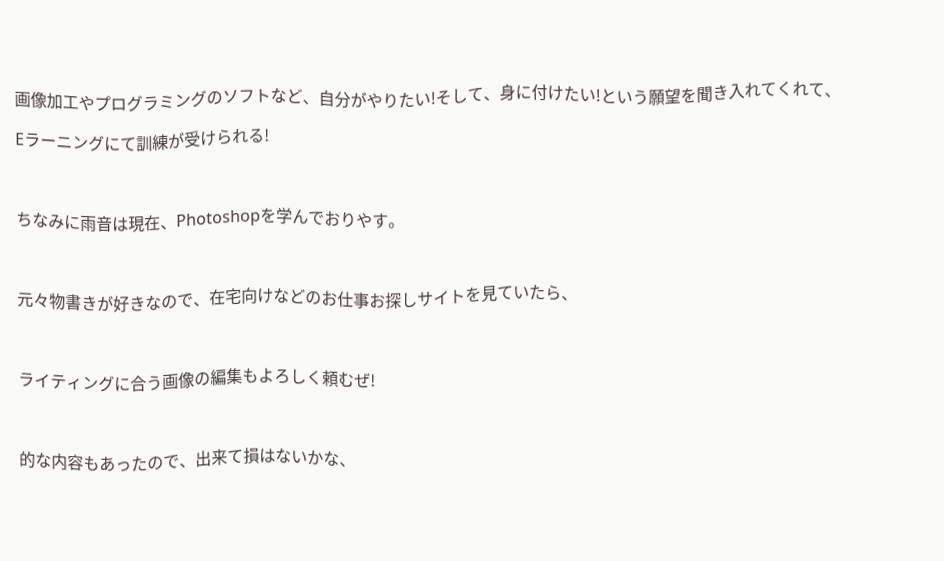画像加工やプログラミングのソフトなど、自分がやりたい!そして、身に付けたい!という願望を聞き入れてくれて、

Eラーニングにて訓練が受けられる!



ちなみに雨音は現在、Photoshopを学んでおりやす。



元々物書きが好きなので、在宅向けなどのお仕事お探しサイトを見ていたら、



ライティングに合う画像の編集もよろしく頼むぜ!



的な内容もあったので、出来て損はないかな、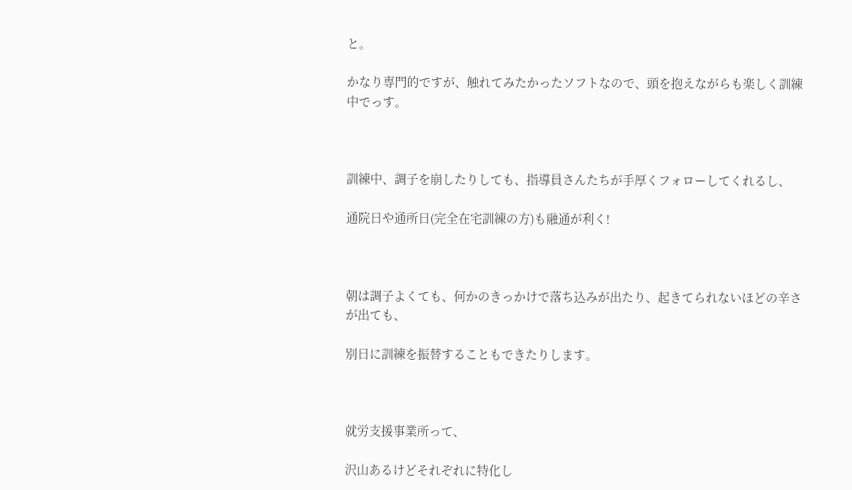と。

かなり専門的ですが、触れてみたかったソフトなので、頭を抱えながらも楽しく訓練中でっす。



訓練中、調子を崩したりしても、指導員さんたちが手厚くフォローしてくれるし、

通院日や通所日(完全在宅訓練の方)も融通が利く!



朝は調子よくても、何かのきっかけで落ち込みが出たり、起きてられないほどの辛さが出ても、

別日に訓練を振替することもできたりします。



就労支援事業所って、

沢山あるけどそれぞれに特化し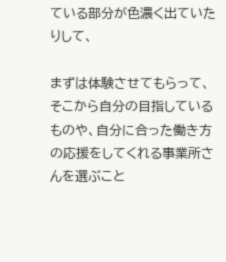ている部分が色濃く出ていたりして、

まずは体験させてもらって、そこから自分の目指しているものや、自分に合った働き方の応援をしてくれる事業所さんを選ぶこと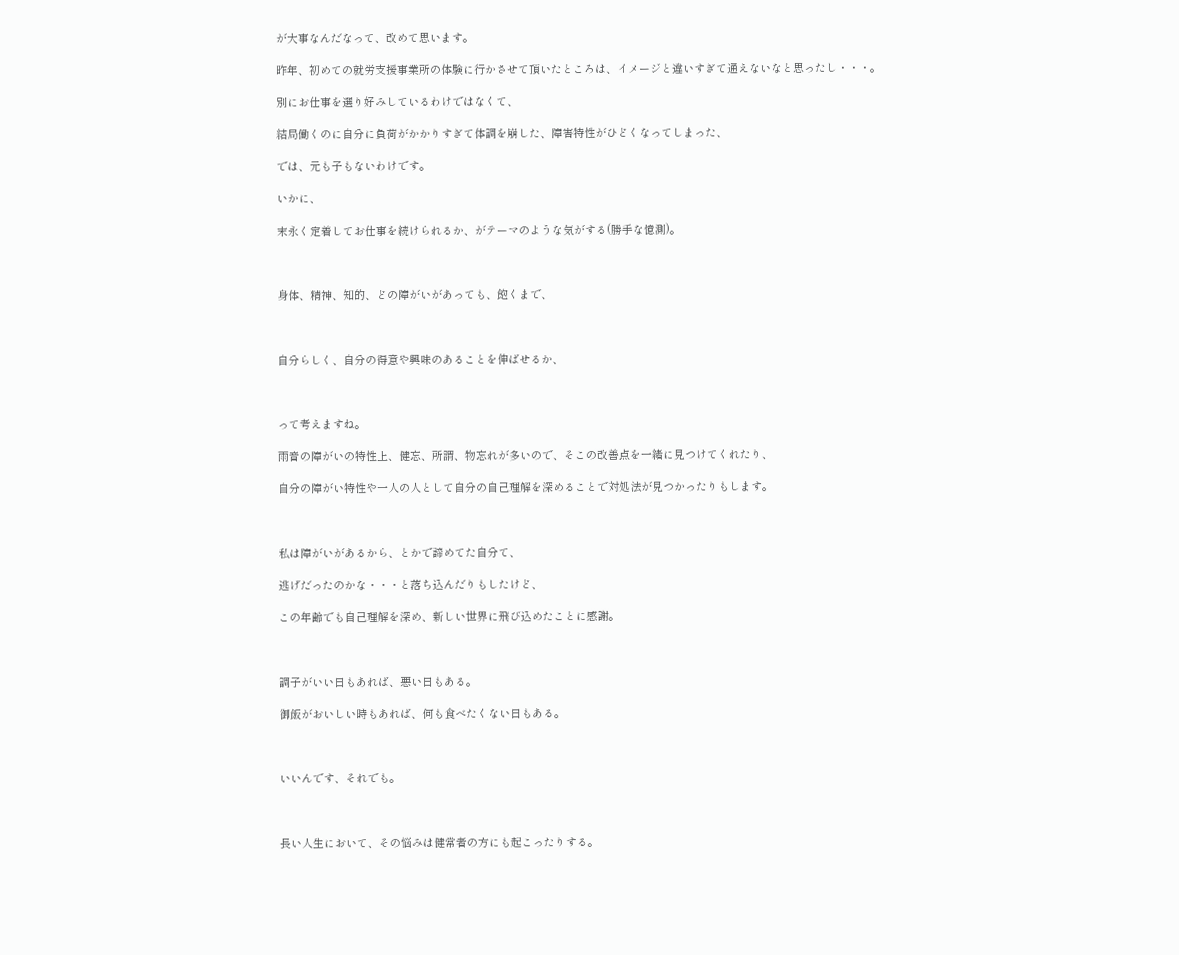が大事なんだなって、改めて思います。

昨年、初めての就労支援事業所の体験に行かさせて頂いたところは、イメージと違いすぎて通えないなと思ったし・・・。

別にお仕事を選り好みしているわけではなくて、

結局働くのに自分に負荷がかかりすぎて体調を崩した、障害特性がひどくなってしまった、

では、元も子もないわけです。

いかに、

末永く定着してお仕事を続けられるか、がテーマのような気がする(勝手な憶測)。



身体、精神、知的、どの障がいがあっても、飽くまで、



自分らしく、自分の得意や興味のあることを伸ばせるか、



って考えますね。

雨音の障がいの特性上、健忘、所謂、物忘れが多いので、そこの改善点を一緒に見つけてくれたり、

自分の障がい特性や一人の人として自分の自己理解を深めることで対処法が見つかったりもします。



私は障がいがあるから、とかで諦めてた自分て、

逃げだったのかな・・・と落ち込んだりもしたけど、

この年齢でも自己理解を深め、新しい世界に飛び込めたことに感謝。



調子がいい日もあれば、悪い日もある。

御飯がおいしい時もあれば、何も食べたくない日もある。



いいんです、それでも。



長い人生において、その悩みは健常者の方にも起こったりする。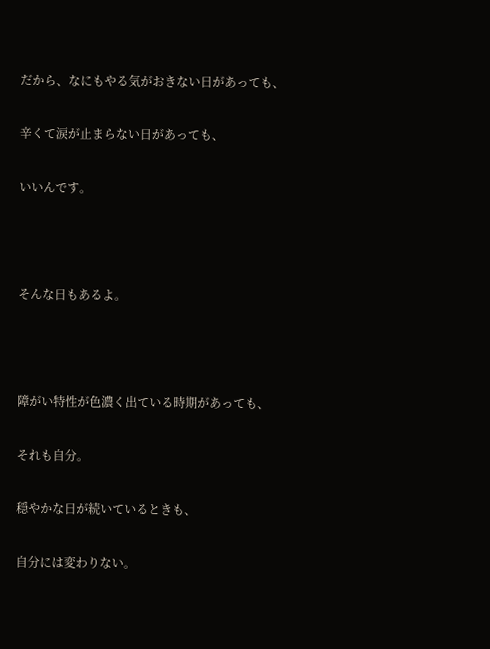だから、なにもやる気がおきない日があっても、

辛くて涙が止まらない日があっても、

いいんです。



そんな日もあるよ。



障がい特性が色濃く出ている時期があっても、

それも自分。

穏やかな日が続いているときも、

自分には変わりない。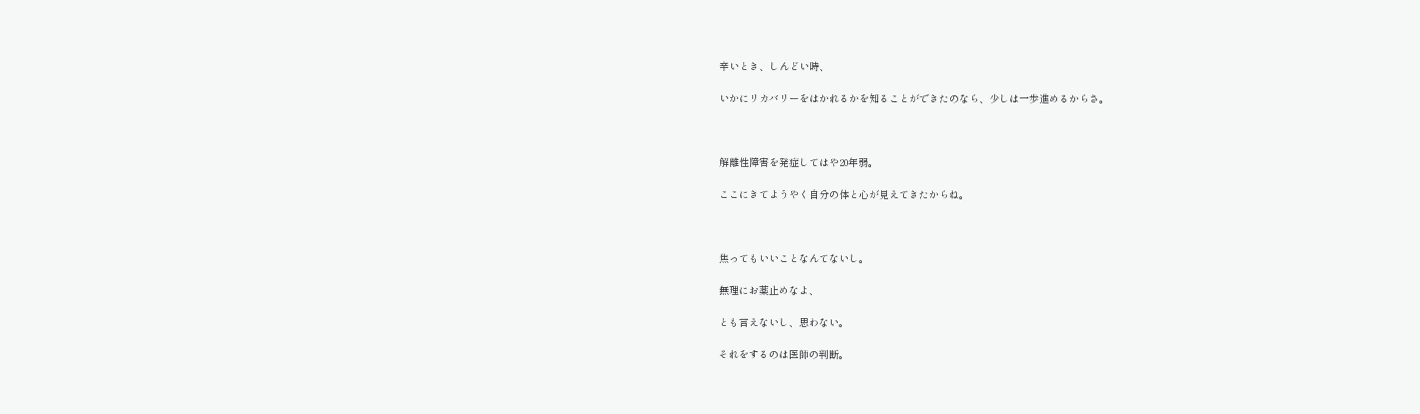辛いとき、しんどい時、

いかにリカバリーをはかれるかを知ることができたのなら、少しは一歩進めるからさ。



解離性障害を発症してはや20年弱。

ここにきてようやく自分の体と心が見えてきたからね。



焦ってもいいことなんてないし。

無理にお薬止めなよ、

とも言えないし、思わない。

それをするのは医師の判断。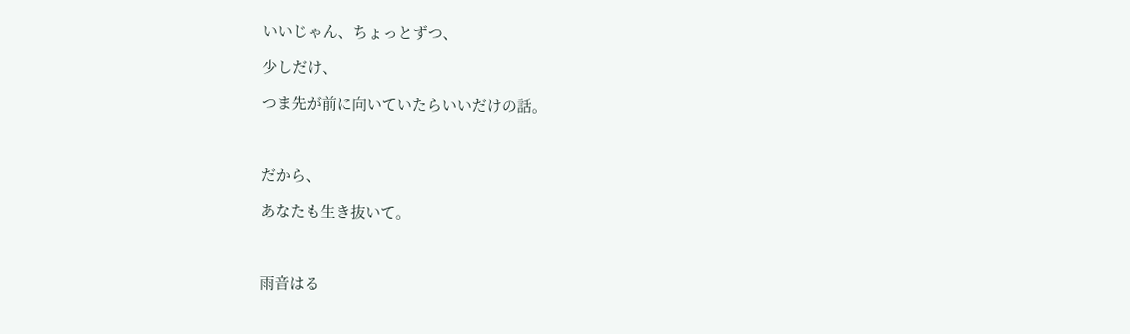いいじゃん、ちょっとずつ、

少しだけ、

つま先が前に向いていたらいいだけの話。



だから、

あなたも生き抜いて。



雨音はる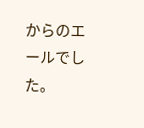からのエールでした。